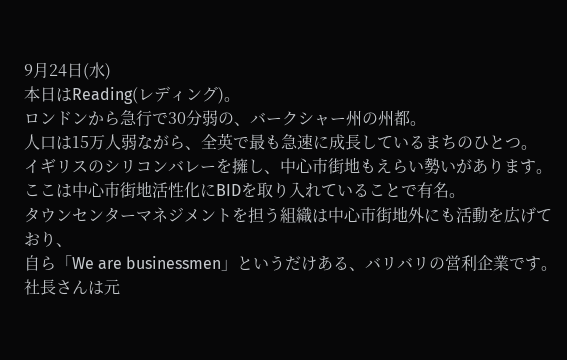9月24日(水)
本日はReading(レディング)。
ロンドンから急行で30分弱の、バークシャー州の州都。
人口は15万人弱ながら、全英で最も急速に成長しているまちのひとつ。
イギリスのシリコンバレーを擁し、中心市街地もえらい勢いがあります。
ここは中心市街地活性化にBIDを取り入れていることで有名。
タウンセンターマネジメントを担う組織は中心市街地外にも活動を広げており、
自ら「We are businessmen」というだけある、バリバリの営利企業です。
社長さんは元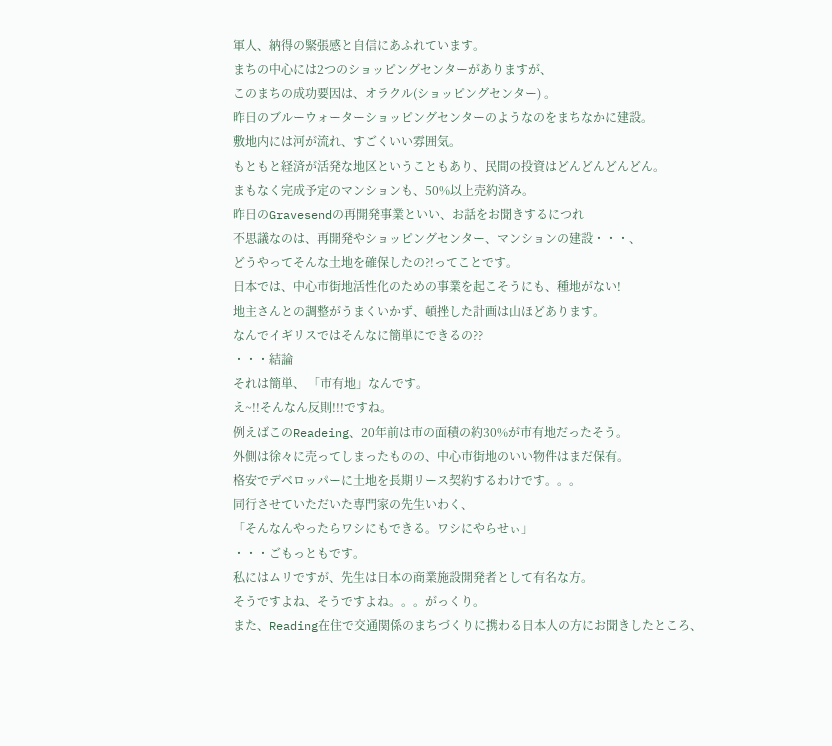軍人、納得の緊張感と自信にあふれています。
まちの中心には2つのショッピングセンターがありますが、
このまちの成功要因は、オラクル(ショッピングセンター) 。
昨日のブルーウォーターショッピングセンターのようなのをまちなかに建設。
敷地内には河が流れ、すごくいい雰囲気。
もともと経済が活発な地区ということもあり、民間の投資はどんどんどんどん。
まもなく完成予定のマンションも、50%以上売約済み。
昨日のGravesendの再開発事業といい、お話をお聞きするにつれ
不思議なのは、再開発やショッピングセンター、マンションの建設・・・、
どうやってそんな土地を確保したの?!ってことです。
日本では、中心市街地活性化のための事業を起こそうにも、種地がない!
地主さんとの調整がうまくいかず、頓挫した計画は山ほどあります。
なんでイギリスではそんなに簡単にできるの??
・・・結論
それは簡単、 「市有地」なんです。
え~!!そんなん反則!!!ですね。
例えばこのReadeing、20年前は市の面積の約30%が市有地だったそう。
外側は徐々に売ってしまったものの、中心市街地のいい物件はまだ保有。
格安でデベロッパーに土地を長期リース契約するわけです。。。
同行させていただいた専門家の先生いわく、
「そんなんやったらワシにもできる。ワシにやらせぃ」
・・・ごもっともです。
私にはムリですが、先生は日本の商業施設開発者として有名な方。
そうですよね、そうですよね。。。がっくり。
また、Reading在住で交通関係のまちづくりに携わる日本人の方にお聞きしたところ、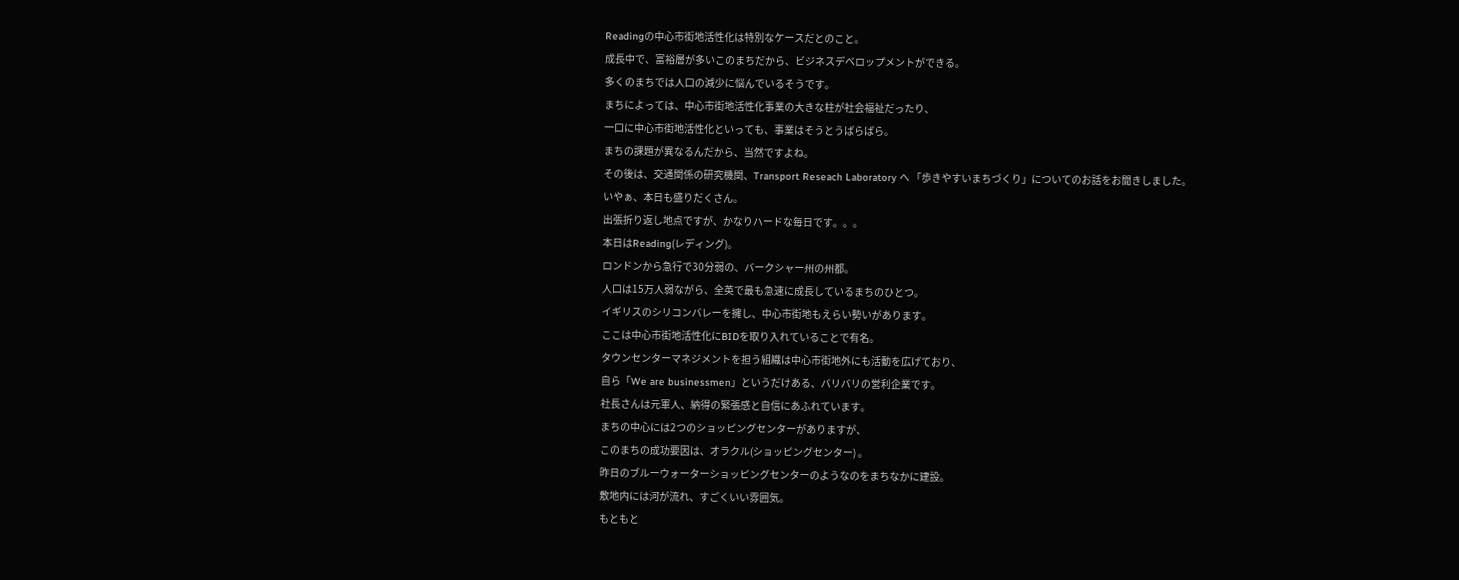Readingの中心市街地活性化は特別なケースだとのこと。
成長中で、富裕層が多いこのまちだから、ビジネスデベロップメントができる。
多くのまちでは人口の減少に悩んでいるそうです。
まちによっては、中心市街地活性化事業の大きな柱が社会福祉だったり、
一口に中心市街地活性化といっても、事業はそうとうばらばら。
まちの課題が異なるんだから、当然ですよね。
その後は、交通関係の研究機関、Transport Reseach Laboratory へ 「歩きやすいまちづくり」についてのお話をお聞きしました。
いやぁ、本日も盛りだくさん。
出張折り返し地点ですが、かなりハードな毎日です。。。
本日はReading(レディング)。
ロンドンから急行で30分弱の、バークシャー州の州都。
人口は15万人弱ながら、全英で最も急速に成長しているまちのひとつ。
イギリスのシリコンバレーを擁し、中心市街地もえらい勢いがあります。
ここは中心市街地活性化にBIDを取り入れていることで有名。
タウンセンターマネジメントを担う組織は中心市街地外にも活動を広げており、
自ら「We are businessmen」というだけある、バリバリの営利企業です。
社長さんは元軍人、納得の緊張感と自信にあふれています。
まちの中心には2つのショッピングセンターがありますが、
このまちの成功要因は、オラクル(ショッピングセンター) 。
昨日のブルーウォーターショッピングセンターのようなのをまちなかに建設。
敷地内には河が流れ、すごくいい雰囲気。
もともと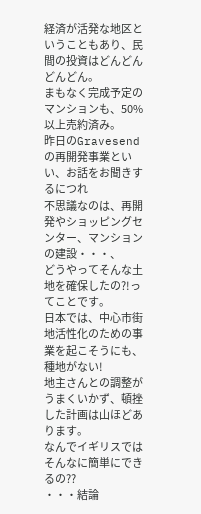経済が活発な地区ということもあり、民間の投資はどんどんどんどん。
まもなく完成予定のマンションも、50%以上売約済み。
昨日のGravesendの再開発事業といい、お話をお聞きするにつれ
不思議なのは、再開発やショッピングセンター、マンションの建設・・・、
どうやってそんな土地を確保したの?!ってことです。
日本では、中心市街地活性化のための事業を起こそうにも、種地がない!
地主さんとの調整がうまくいかず、頓挫した計画は山ほどあります。
なんでイギリスではそんなに簡単にできるの??
・・・結論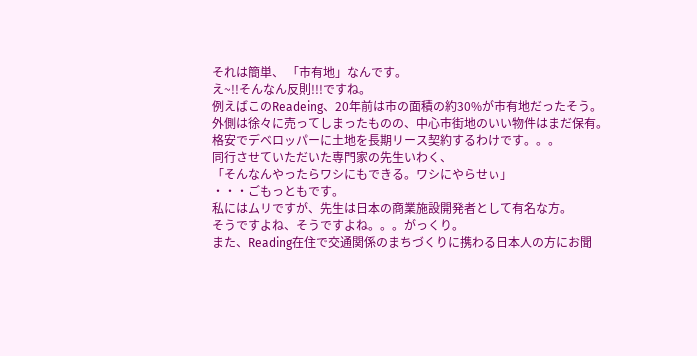それは簡単、 「市有地」なんです。
え~!!そんなん反則!!!ですね。
例えばこのReadeing、20年前は市の面積の約30%が市有地だったそう。
外側は徐々に売ってしまったものの、中心市街地のいい物件はまだ保有。
格安でデベロッパーに土地を長期リース契約するわけです。。。
同行させていただいた専門家の先生いわく、
「そんなんやったらワシにもできる。ワシにやらせぃ」
・・・ごもっともです。
私にはムリですが、先生は日本の商業施設開発者として有名な方。
そうですよね、そうですよね。。。がっくり。
また、Reading在住で交通関係のまちづくりに携わる日本人の方にお聞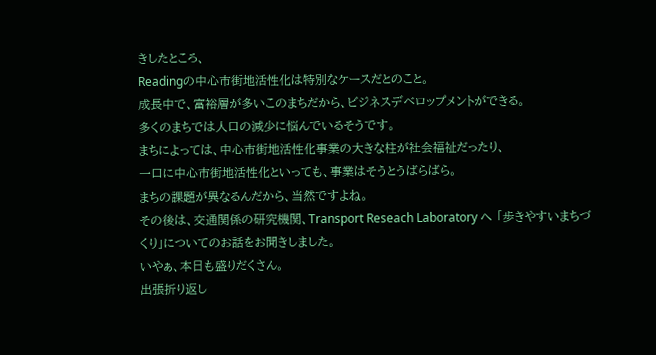きしたところ、
Readingの中心市街地活性化は特別なケースだとのこと。
成長中で、富裕層が多いこのまちだから、ビジネスデベロップメントができる。
多くのまちでは人口の減少に悩んでいるそうです。
まちによっては、中心市街地活性化事業の大きな柱が社会福祉だったり、
一口に中心市街地活性化といっても、事業はそうとうばらばら。
まちの課題が異なるんだから、当然ですよね。
その後は、交通関係の研究機関、Transport Reseach Laboratory へ 「歩きやすいまちづくり」についてのお話をお聞きしました。
いやぁ、本日も盛りだくさん。
出張折り返し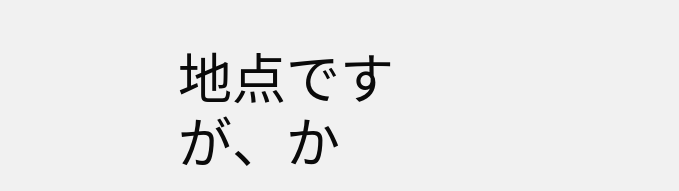地点ですが、か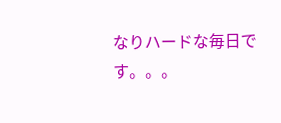なりハードな毎日です。。。